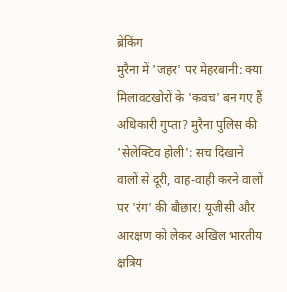ब्रेकिंग
मुरैना में 'जहर' पर मेहरबानी: क्या मिलावटखोरों के 'कवच' बन गए हैं अधिकारी गुप्ता? मुरैना पुलिस की 'सेलेक्टिव होली': सच दिखाने वालों से दूरी, वाह-वाही करने वालों पर 'रंग' की बौछार! यूजीसी और आरक्षण को लेकर अखिल भारतीय क्षत्रिय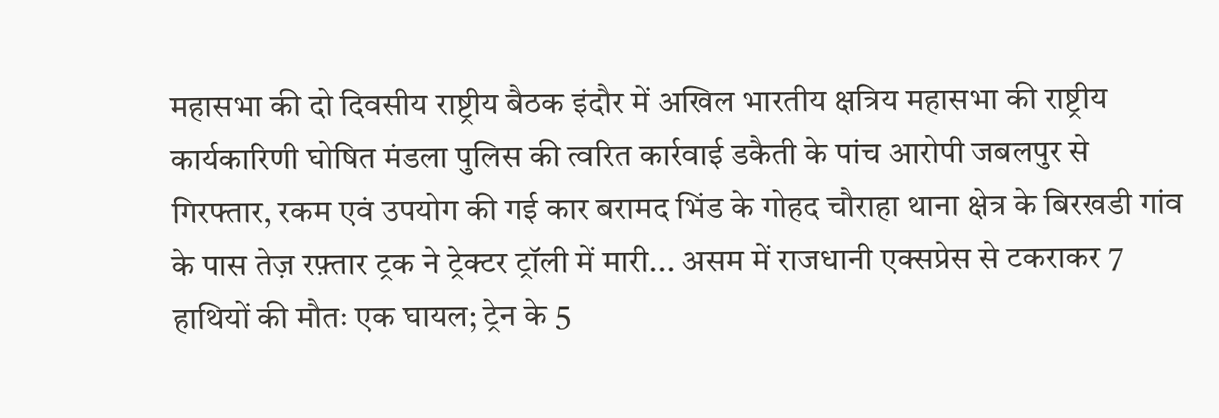महासभा की दो दिवसीय राष्ट्रीय बैठक इंदौर में अखिल भारतीय क्षत्रिय महासभा की राष्ट्रीय कार्यकारिणी घोषित मंडला पुलिस की त्वरित कार्रवाई डकैती के पांच आरोपी जबलपुर से गिरफ्तार, रकम एवं उपयोग की गई कार बरामद भिंड के गोहद चौराहा थाना क्षेत्र के बिरखडी गांव के पास तेज़ रफ़्तार ट्रक ने ट्रेक्टर ट्रॉली में मारी... असम में राजधानी एक्सप्रेस से टकराकर 7 हाथियों की मौतः एक घायल; ट्रेन के 5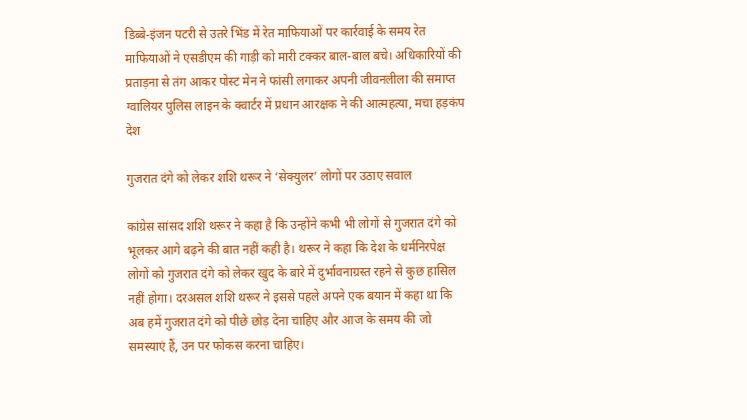डिब्बे-इंजन पटरी से उतरे भिंड में रेत माफियाओं पर कार्रवाई के समय रेत माफियाओं ने एसडीएम की गाड़ी को मारी टक्कर बाल-बाल बचे। अधिकारियों की प्रताड़ना से तंग आकर पोस्ट मेन ने फांसी लगाकर अपनी जीवनलीला की समाप्त ग्वालियर पुलिस लाइन के क्वार्टर में प्रधान आरक्षक ने की आत्महत्या, मचा हड़कंप
देश

गुजरात दंगे को लेकर शशि थरूर ने ‘सेक्युलर’ लोगों पर उठाए सवाल

कांग्रेस सांसद शशि थरूर ने कहा है कि उन्होंने कभी भी लोगों से गुजरात दंगे को भूलकर आगे बढ़ने की बात नहीं कही है। थरूर ने कहा कि देश के धर्मनिरपेक्ष लोगों को गुजरात दंगे को लेकर खुद के बारे में दुर्भावनाग्रस्त रहने से कुछ हासिल नहीं होगा। दरअसल शशि थरूर ने इससे पहले अपने एक बयान में कहा था कि अब हमें गुजरात दंगे को पीछे छोड़ देना चाहिए और आज के समय की जो समस्याएं हैं, उन पर फोकस करना चाहिए।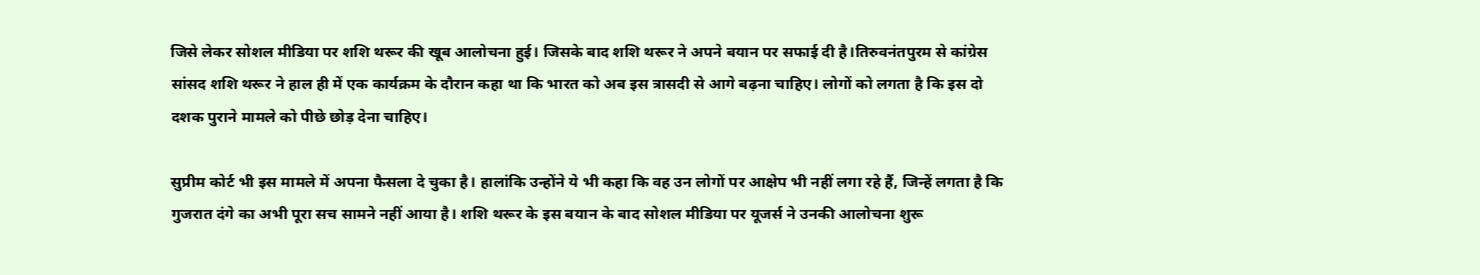जिसे लेकर सोशल मीडिया पर शशि थरूर की खूब आलोचना हुई। जिसके बाद शशि थरूर ने अपने बयान पर सफाई दी है।तिरुवनंतपुरम से कांग्रेस सांसद शशि थरूर ने हाल ही में एक कार्यक्रम के दौरान कहा था कि भारत को अब इस त्रासदी से आगे बढ़ना चाहिए। लोगों को लगता है कि इस दो दशक पुराने मामले को पीछे छोड़ देना चाहिए।

सुप्रीम कोर्ट भी इस मामले में अपना फैसला दे चुका है। हालांकि उन्होंने ये भी कहा कि वह उन लोगों पर आक्षेप भी नहीं लगा रहे हैं, जिन्हें लगता है कि गुजरात दंगे का अभी पूरा सच सामने नहीं आया है। शशि थरूर के इस बयान के बाद सोशल मीडिया पर यूजर्स ने उनकी आलोचना शुरू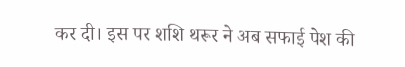कर दी। इस पर शशि थरूर ने अब सफाई पेश की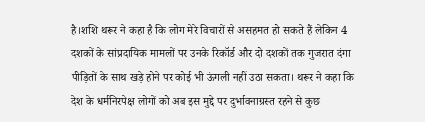है।शशि थरूर ने कहा है कि लोग मेरे विचारों से असहमत हो सकते हैं लेकिन 4 दशकों के सांप्रदायिक मामलों पर उनके रिकॉर्ड और दो दशकों तक गुजरात दंगा पीड़ितों के साथ खड़े होने पर कोई भी ऊंगली नहीं उठा सकता। थरूर ने कहा कि देश के धर्मनिरपेक्ष लोगों को अब इस मुद्दे पर दुर्भावनाग्रस्त रहने से कुछ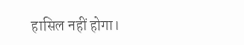हासिल नहीं होगा।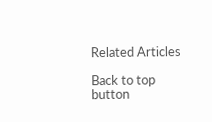Related Articles

Back to top button